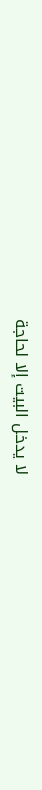لا يدخل البيت إلا لحاجة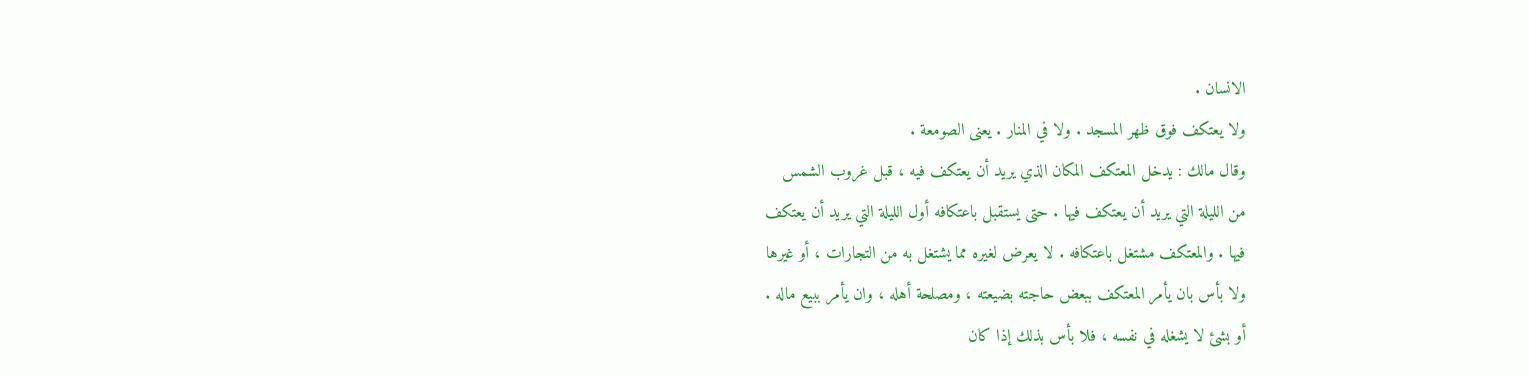الانسان .
ولا يعتكف فوق ظهر المسجد . ولا في المنار . يعنى الصومعة .
وقال مالك : يدخل المعتكف المكان الذي يريد أن يعتكف فيه ، قبل غروب الشمس
من الليلة التي يريد أن يعتكف فيها . حتى يستقبل باعتكافه أول الليلة التي يريد أن يعتكف
فيها . والمعتكف مشتغل باعتكافه . لا يعرض لغيره مما يشتغل به من التجارات ، أو غيرها
ولا بأس بان يأمر المعتكف ببعض حاجته بضيعته ، ومصلحة أهله ، وان يأمر ببيع ماله .
أو بشئ لا يشغله في نفسه ، فلا بأس بذلك إذا كان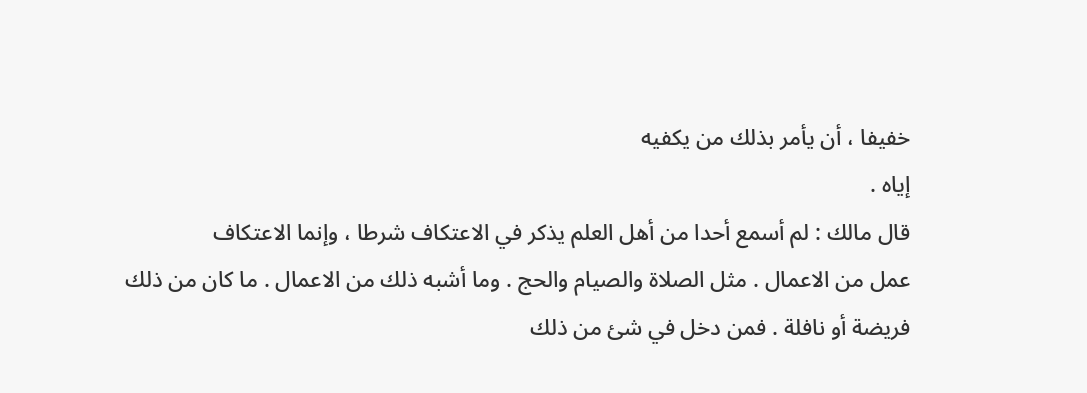خفيفا ، أن يأمر بذلك من يكفيه
إياه .
قال مالك : لم أسمع أحدا من أهل العلم يذكر في الاعتكاف شرطا ، وإنما الاعتكاف
عمل من الاعمال . مثل الصلاة والصيام والحج . وما أشبه ذلك من الاعمال . ما كان من ذلك
فريضة أو نافلة . فمن دخل في شئ من ذلك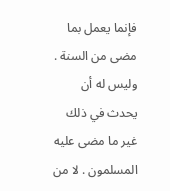فإنما يعمل بما مضى من السنة . وليس له أن
يحدث في ذلك غير ما مضى عليه المسلمون . لا من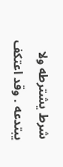شرط يشترطه ولا يبتدعه . وقد اعتكف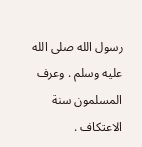رسول الله صلى الله عليه وسلم . وعرف المسلمون سنة الاعتكاف .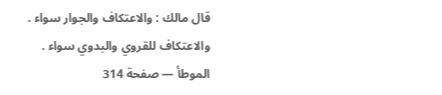قال مالك : والاعتكاف والجوار سواء . والاعتكاف للقروي والبدوي سواء .
الموطأ — صفحة 314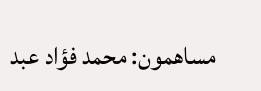مساهمون: محمد فؤاد عبد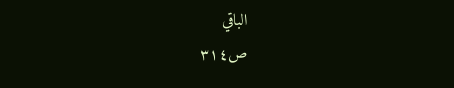الباقي
ص٣١٤